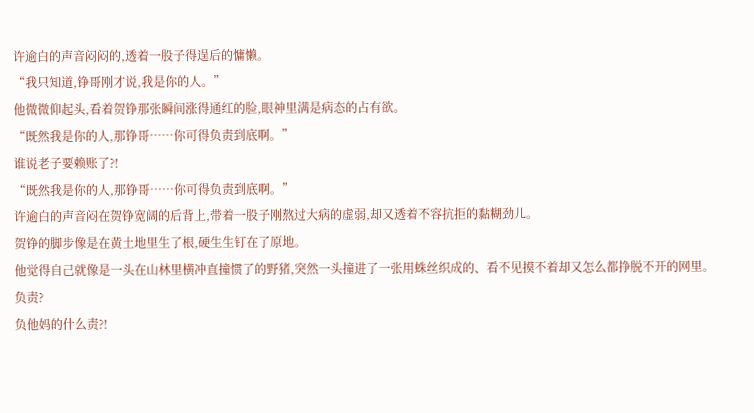许逾白的声音闷闷的,透着一股子得逞后的慵懒。
“我只知道,铮哥刚才说,我是你的人。”
他微微仰起头,看着贺铮那张瞬间涨得通红的脸,眼神里满是病态的占有欲。
“既然我是你的人,那铮哥……你可得负责到底啊。”
谁说老子要赖账了?!
“既然我是你的人,那铮哥……你可得负责到底啊。”
许逾白的声音闷在贺铮宽阔的后背上,带着一股子刚熬过大病的虚弱,却又透着不容抗拒的黏糊劲儿。
贺铮的脚步像是在黄土地里生了根,硬生生钉在了原地。
他觉得自己就像是一头在山林里横冲直撞惯了的野猪,突然一头撞进了一张用蛛丝织成的、看不见摸不着却又怎么都挣脱不开的网里。
负责?
负他妈的什么责?!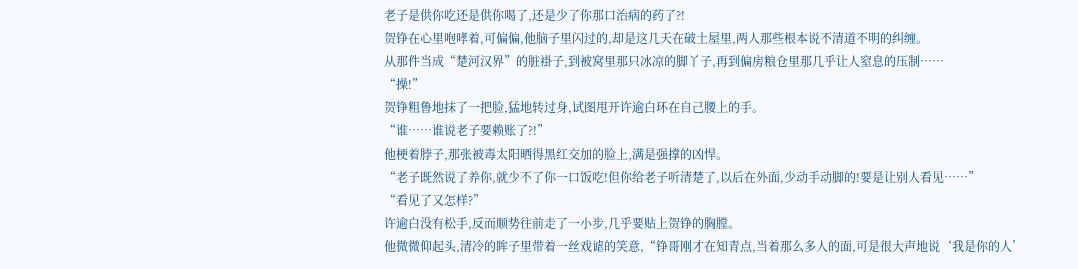老子是供你吃还是供你喝了,还是少了你那口治病的药了?!
贺铮在心里咆哮着,可偏偏,他脑子里闪过的,却是这几天在破土屋里,两人那些根本说不清道不明的纠缠。
从那件当成“楚河汉界”的脏褂子,到被窝里那只冰凉的脚丫子,再到偏房粮仓里那几乎让人窒息的压制……
“操!”
贺铮粗鲁地抹了一把脸,猛地转过身,试图甩开许逾白环在自己腰上的手。
“谁……谁说老子要赖账了?!”
他梗着脖子,那张被毒太阳晒得黑红交加的脸上,满是强撑的凶悍。
“老子既然说了养你,就少不了你一口饭吃!但你给老子听清楚了,以后在外面,少动手动脚的!要是让别人看见……”
“看见了又怎样?”
许逾白没有松手,反而顺势往前走了一小步,几乎要贴上贺铮的胸膛。
他微微仰起头,清冷的眸子里带着一丝戏谑的笑意,“铮哥刚才在知青点,当着那么多人的面,可是很大声地说‘我是你的人’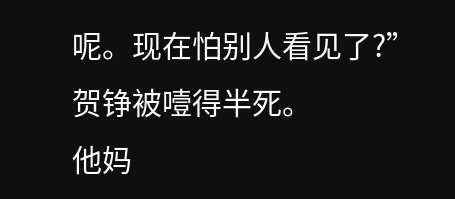呢。现在怕别人看见了?”
贺铮被噎得半死。
他妈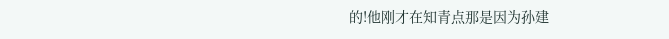的!他刚才在知青点那是因为孙建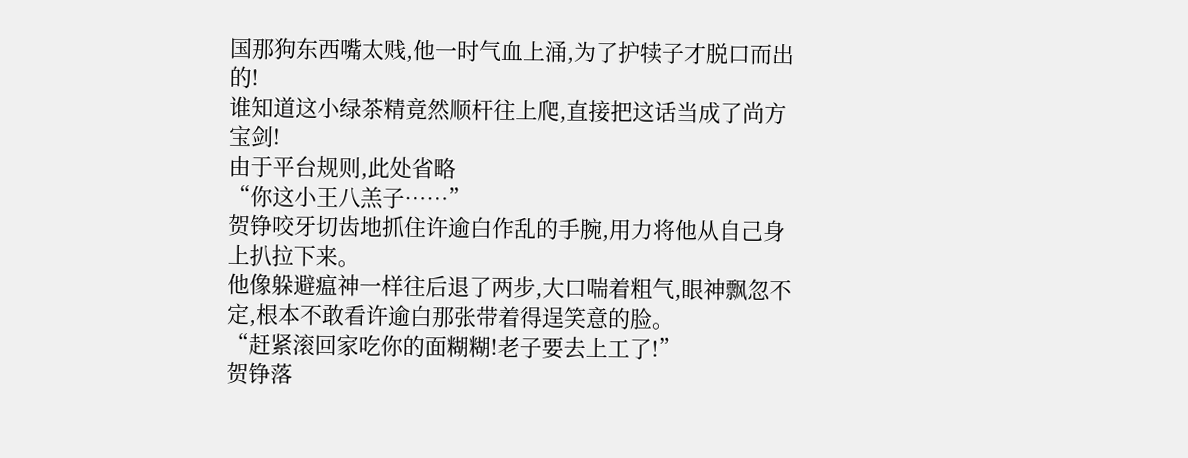国那狗东西嘴太贱,他一时气血上涌,为了护犊子才脱口而出的!
谁知道这小绿茶精竟然顺杆往上爬,直接把这话当成了尚方宝剑!
由于平台规则,此处省略
“你这小王八羔子……”
贺铮咬牙切齿地抓住许逾白作乱的手腕,用力将他从自己身上扒拉下来。
他像躲避瘟神一样往后退了两步,大口喘着粗气,眼神飘忽不定,根本不敢看许逾白那张带着得逞笑意的脸。
“赶紧滚回家吃你的面糊糊!老子要去上工了!”
贺铮落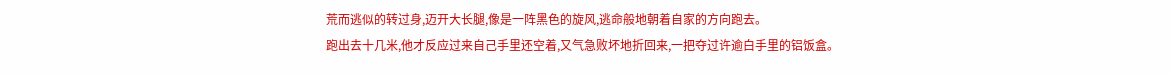荒而逃似的转过身,迈开大长腿,像是一阵黑色的旋风,逃命般地朝着自家的方向跑去。
跑出去十几米,他才反应过来自己手里还空着,又气急败坏地折回来,一把夺过许逾白手里的铝饭盒。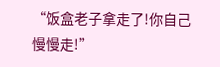“饭盒老子拿走了!你自己慢慢走!”